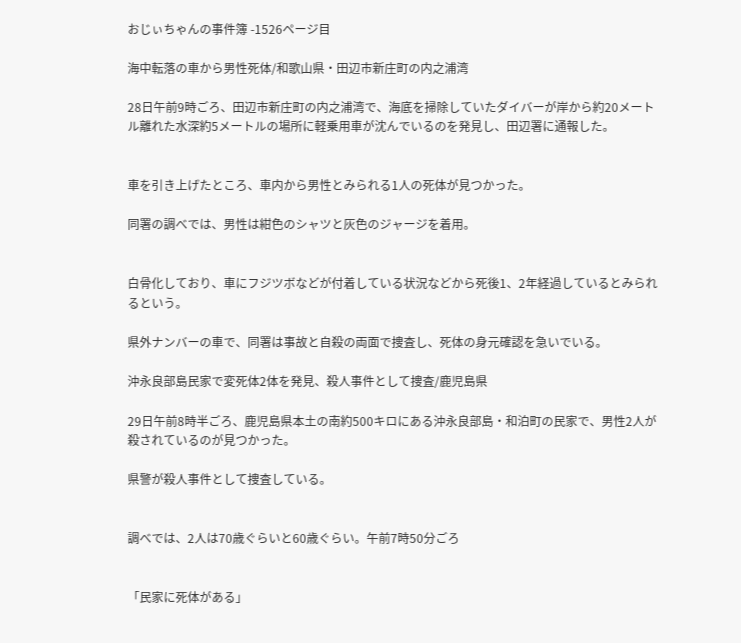おじぃちゃんの事件簿 -1526ページ目

海中転落の車から男性死体/和歌山県・田辺市新庄町の内之浦湾

28日午前9時ごろ、田辺市新庄町の内之浦湾で、海底を掃除していたダイバーが岸から約20メートル離れた水深約5メートルの場所に軽乗用車が沈んでいるのを発見し、田辺署に通報した。


車を引き上げたところ、車内から男性とみられる1人の死体が見つかった。

同署の調べでは、男性は紺色のシャツと灰色のジャージを着用。


白骨化しており、車にフジツボなどが付着している状況などから死後1、2年経過しているとみられるという。

県外ナンバーの車で、同署は事故と自殺の両面で捜査し、死体の身元確認を急いでいる。

沖永良部島民家で変死体2体を発見、殺人事件として捜査/鹿児島県

29日午前8時半ごろ、鹿児島県本土の南約500キロにある沖永良部島・和泊町の民家で、男性2人が殺されているのが見つかった。

県警が殺人事件として捜査している。


調べでは、2人は70歳ぐらいと60歳ぐらい。午前7時50分ごろ


「民家に死体がある」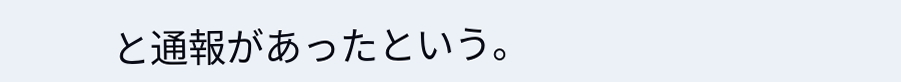と通報があったという。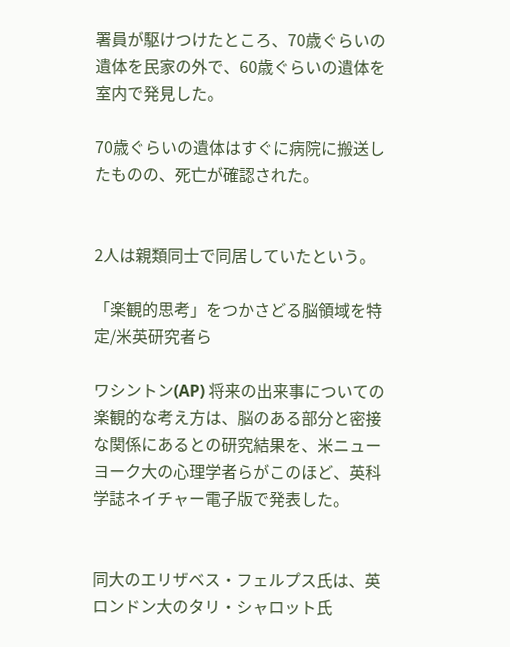署員が駆けつけたところ、70歳ぐらいの遺体を民家の外で、60歳ぐらいの遺体を室内で発見した。

70歳ぐらいの遺体はすぐに病院に搬送したものの、死亡が確認された。


2人は親類同士で同居していたという。

「楽観的思考」をつかさどる脳領域を特定/米英研究者ら

ワシントン(AP) 将来の出来事についての楽観的な考え方は、脳のある部分と密接な関係にあるとの研究結果を、米ニューヨーク大の心理学者らがこのほど、英科学誌ネイチャー電子版で発表した。


同大のエリザベス・フェルプス氏は、英ロンドン大のタリ・シャロット氏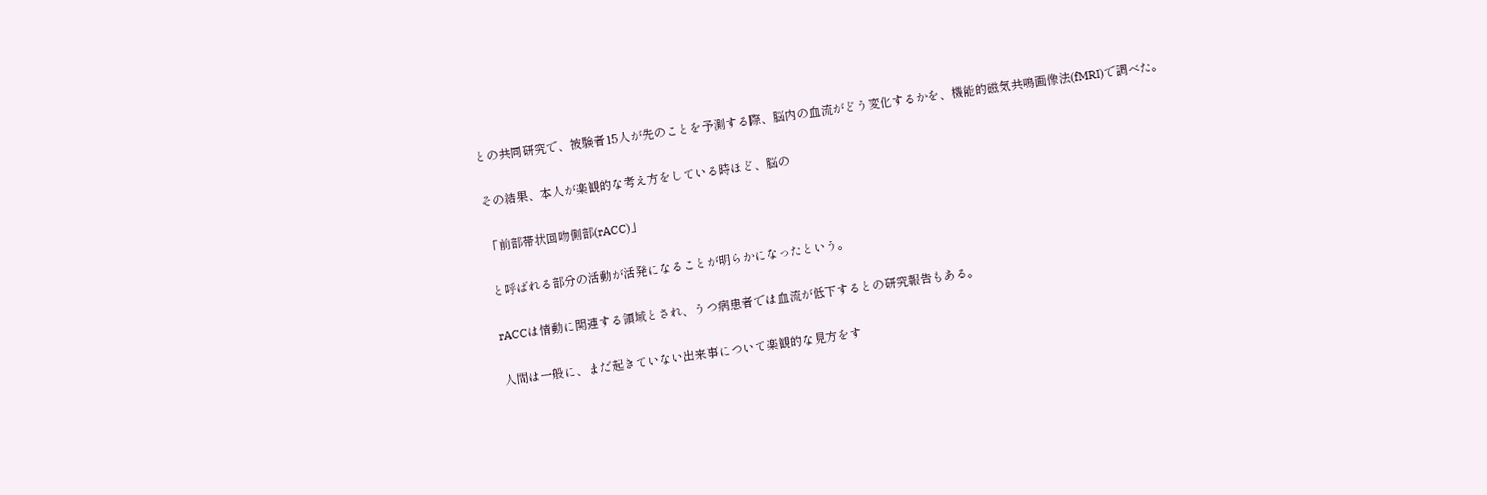との共同研究で、被験者15人が先のことを予測する際、脳内の血流がどう変化するかを、機能的磁気共鳴画像法(fMRI)で調べた。


その結果、本人が楽観的な考え方をしている時ほど、脳の


「前部帯状回吻側部(rACC)」


と呼ばれる部分の活動が活発になることが明らかになったという。


rACCは情動に関連する領域とされ、うつ病患者では血流が低下するとの研究報告もある。


人間は一般に、まだ起きていない出来事について楽観的な見方をす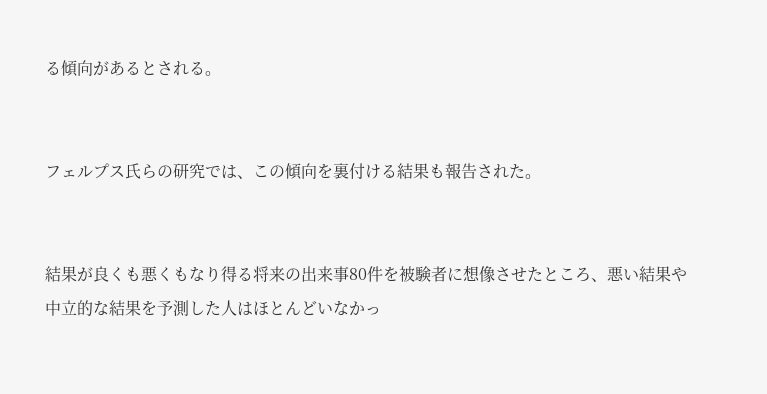る傾向があるとされる。


フェルプス氏らの研究では、この傾向を裏付ける結果も報告された。


結果が良くも悪くもなり得る将来の出来事80件を被験者に想像させたところ、悪い結果や中立的な結果を予測した人はほとんどいなかっ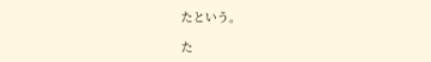たという。

た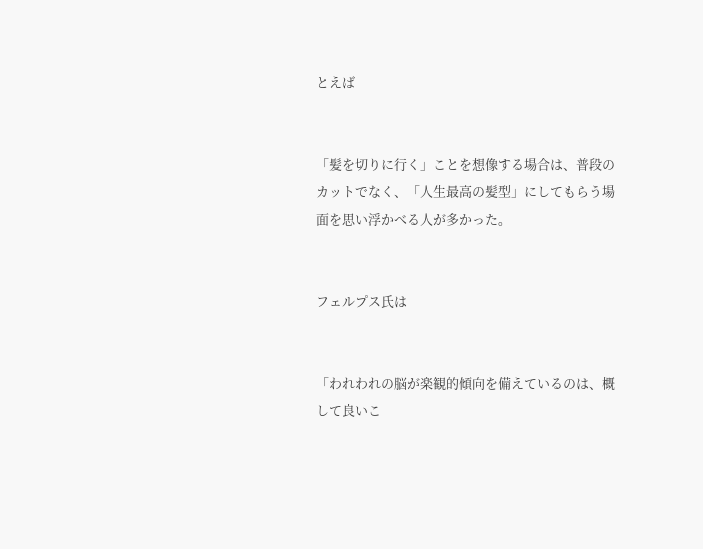とえば


「髪を切りに行く」ことを想像する場合は、普段のカットでなく、「人生最高の髪型」にしてもらう場面を思い浮かべる人が多かった。


フェルプス氏は


「われわれの脳が楽観的傾向を備えているのは、概して良いこ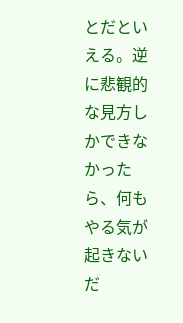とだといえる。逆に悲観的な見方しかできなかったら、何もやる気が起きないだ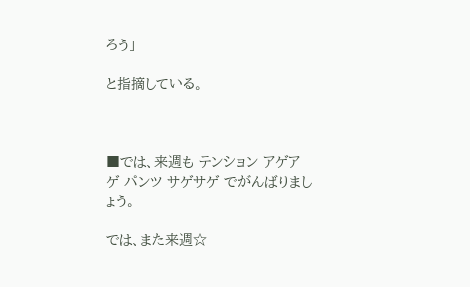ろう」

と指摘している。



■では、来週も テンション アゲアゲ パンツ サゲサゲ でがんばりましょう。

では、また来週☆